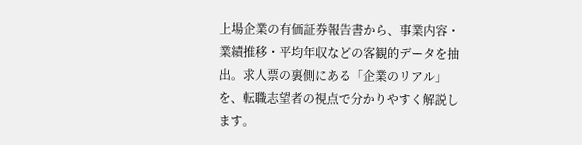上場企業の有価証券報告書から、事業内容・業績推移・平均年収などの客観的データを抽出。求人票の裏側にある「企業のリアル」を、転職志望者の視点で分かりやすく解説します。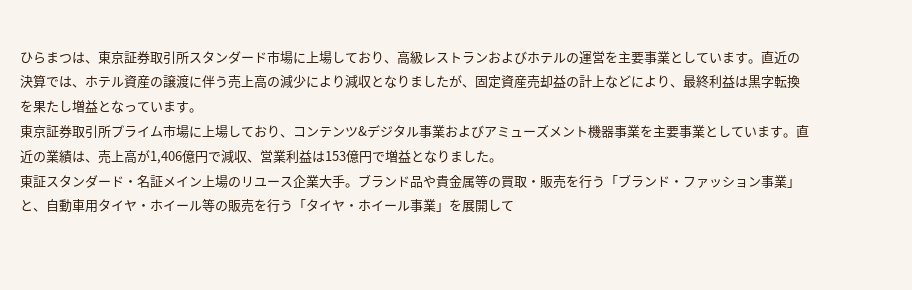ひらまつは、東京証券取引所スタンダード市場に上場しており、高級レストランおよびホテルの運営を主要事業としています。直近の決算では、ホテル資産の譲渡に伴う売上高の減少により減収となりましたが、固定資産売却益の計上などにより、最終利益は黒字転換を果たし増益となっています。
東京証券取引所プライム市場に上場しており、コンテンツ&デジタル事業およびアミューズメント機器事業を主要事業としています。直近の業績は、売上高が1,406億円で減収、営業利益は153億円で増益となりました。
東証スタンダード・名証メイン上場のリユース企業大手。ブランド品や貴金属等の買取・販売を行う「ブランド・ファッション事業」と、自動車用タイヤ・ホイール等の販売を行う「タイヤ・ホイール事業」を展開して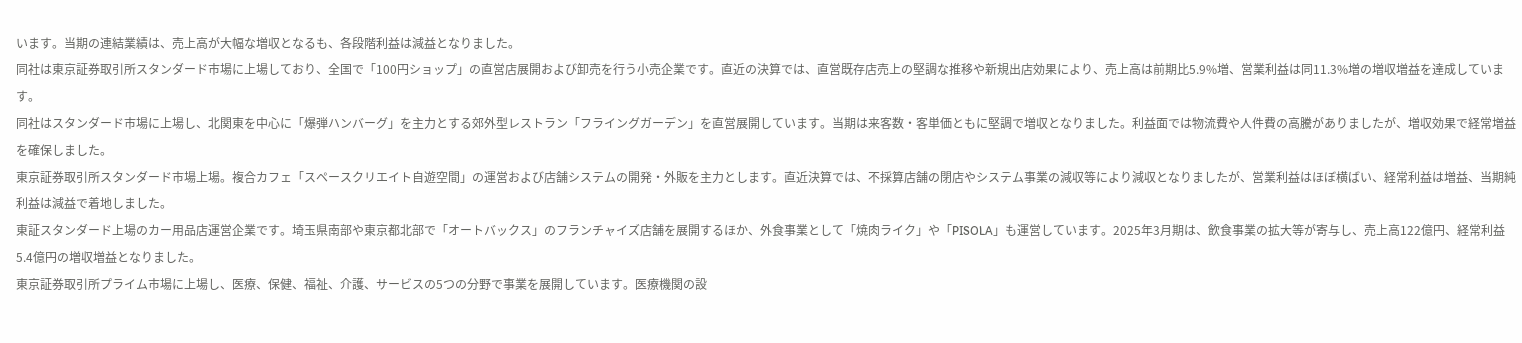います。当期の連結業績は、売上高が大幅な増収となるも、各段階利益は減益となりました。
同社は東京証券取引所スタンダード市場に上場しており、全国で「100円ショップ」の直営店展開および卸売を行う小売企業です。直近の決算では、直営既存店売上の堅調な推移や新規出店効果により、売上高は前期比5.9%増、営業利益は同11.3%増の増収増益を達成しています。
同社はスタンダード市場に上場し、北関東を中心に「爆弾ハンバーグ」を主力とする郊外型レストラン「フライングガーデン」を直営展開しています。当期は来客数・客単価ともに堅調で増収となりました。利益面では物流費や人件費の高騰がありましたが、増収効果で経常増益を確保しました。
東京証券取引所スタンダード市場上場。複合カフェ「スペースクリエイト自遊空間」の運営および店舗システムの開発・外販を主力とします。直近決算では、不採算店舗の閉店やシステム事業の減収等により減収となりましたが、営業利益はほぼ横ばい、経常利益は増益、当期純利益は減益で着地しました。
東証スタンダード上場のカー用品店運営企業です。埼玉県南部や東京都北部で「オートバックス」のフランチャイズ店舗を展開するほか、外食事業として「焼肉ライク」や「PISOLA」も運営しています。2025年3月期は、飲食事業の拡大等が寄与し、売上高122億円、経常利益5.4億円の増収増益となりました。
東京証券取引所プライム市場に上場し、医療、保健、福祉、介護、サービスの5つの分野で事業を展開しています。医療機関の設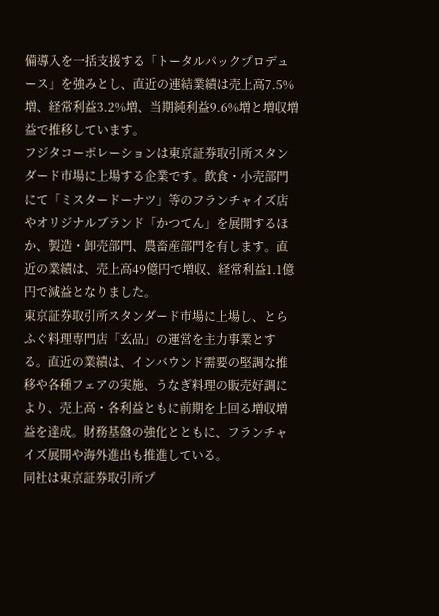備導入を一括支援する「トータルパックプロデュース」を強みとし、直近の連結業績は売上高7.5%増、経常利益3.2%増、当期純利益9.6%増と増収増益で推移しています。
フジタコーポレーションは東京証券取引所スタンダード市場に上場する企業です。飲食・小売部門にて「ミスタードーナツ」等のフランチャイズ店やオリジナルブランド「かつてん」を展開するほか、製造・卸売部門、農畜産部門を有します。直近の業績は、売上高49億円で増収、経常利益1.1億円で減益となりました。
東京証券取引所スタンダード市場に上場し、とらふぐ料理専門店「玄品」の運営を主力事業とする。直近の業績は、インバウンド需要の堅調な推移や各種フェアの実施、うなぎ料理の販売好調により、売上高・各利益ともに前期を上回る増収増益を達成。財務基盤の強化とともに、フランチャイズ展開や海外進出も推進している。
同社は東京証券取引所プ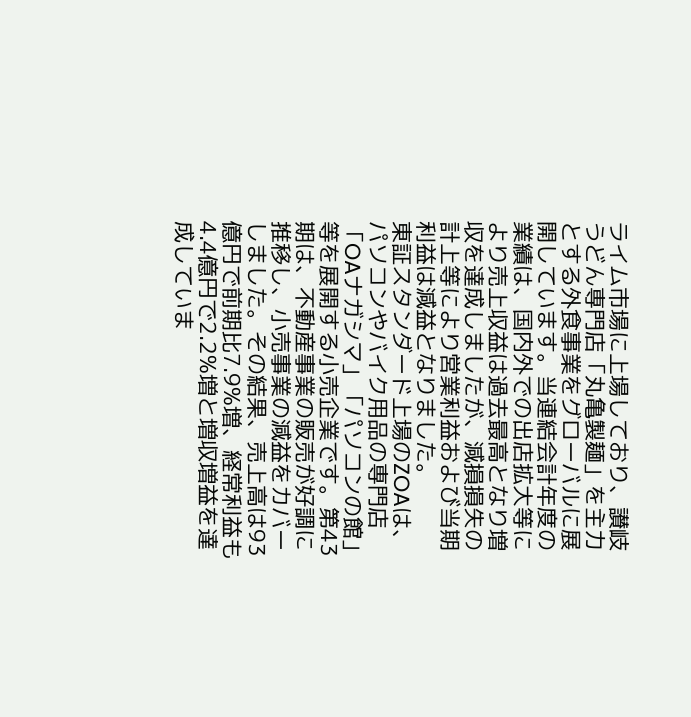ライム市場に上場しており、讃岐うどん専門店「丸亀製麺」を主力とする外食事業をグローバルに展開しています。当連結会計年度の業績は、国内外での出店拡大等により売上収益は過去最高となり増収を達成しましたが、減損損失の計上等により営業利益および当期利益は減益となりました。
東証スタンダード上場のZOAは、パソコンやバイク用品の専門店「OAナガシマ」「パソコンの館」等を展開する小売企業です。第43期は、不動産事業の販売が好調に推移し、小売事業の減益をカバーしました。その結果、売上高は93億円で前期比7.9%増、経常利益も4.4億円で2.2%増と増収増益を達成していま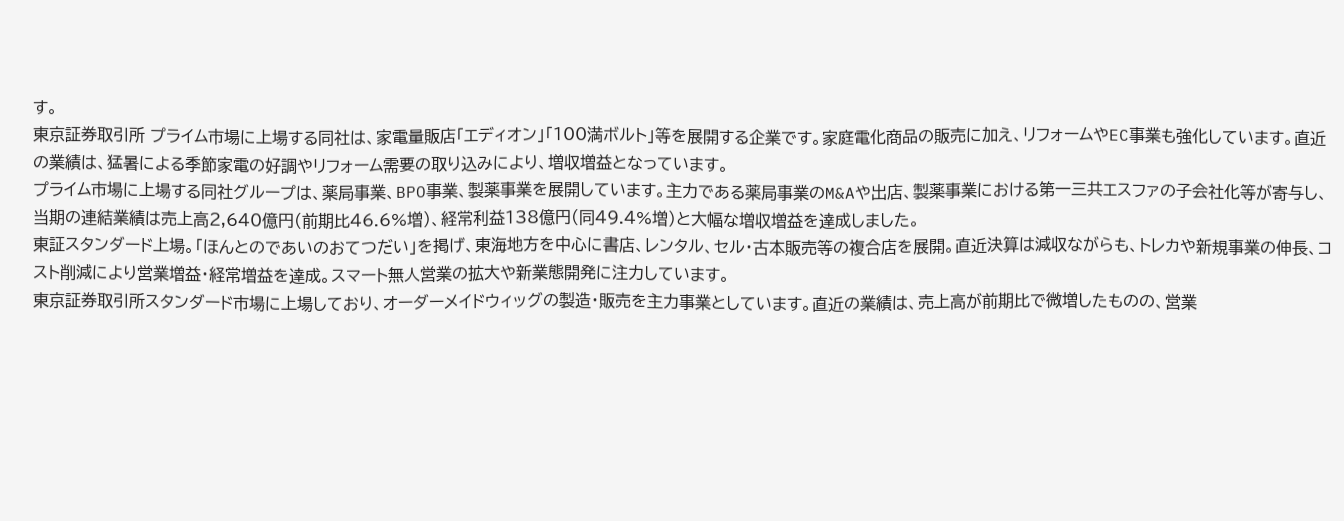す。
東京証券取引所 プライム市場に上場する同社は、家電量販店「エディオン」「100満ボルト」等を展開する企業です。家庭電化商品の販売に加え、リフォームやEC事業も強化しています。直近の業績は、猛暑による季節家電の好調やリフォーム需要の取り込みにより、増収増益となっています。
プライム市場に上場する同社グループは、薬局事業、BPO事業、製薬事業を展開しています。主力である薬局事業のM&Aや出店、製薬事業における第一三共エスファの子会社化等が寄与し、当期の連結業績は売上高2,640億円(前期比46.6%増)、経常利益138億円(同49.4%増)と大幅な増収増益を達成しました。
東証スタンダード上場。「ほんとのであいのおてつだい」を掲げ、東海地方を中心に書店、レンタル、セル・古本販売等の複合店を展開。直近決算は減収ながらも、トレカや新規事業の伸長、コスト削減により営業増益・経常増益を達成。スマート無人営業の拡大や新業態開発に注力しています。
東京証券取引所スタンダード市場に上場しており、オーダーメイドウィッグの製造・販売を主力事業としています。直近の業績は、売上高が前期比で微増したものの、営業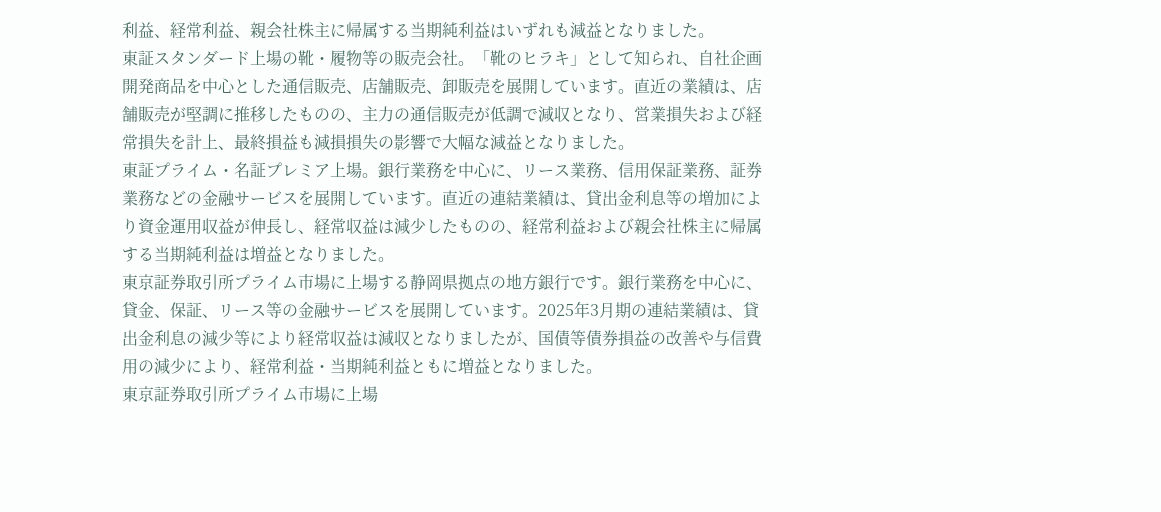利益、経常利益、親会社株主に帰属する当期純利益はいずれも減益となりました。
東証スタンダード上場の靴・履物等の販売会社。「靴のヒラキ」として知られ、自社企画開発商品を中心とした通信販売、店舗販売、卸販売を展開しています。直近の業績は、店舗販売が堅調に推移したものの、主力の通信販売が低調で減収となり、営業損失および経常損失を計上、最終損益も減損損失の影響で大幅な減益となりました。
東証プライム・名証プレミア上場。銀行業務を中心に、リース業務、信用保証業務、証券業務などの金融サービスを展開しています。直近の連結業績は、貸出金利息等の増加により資金運用収益が伸長し、経常収益は減少したものの、経常利益および親会社株主に帰属する当期純利益は増益となりました。
東京証券取引所プライム市場に上場する静岡県拠点の地方銀行です。銀行業務を中心に、貸金、保証、リース等の金融サービスを展開しています。2025年3月期の連結業績は、貸出金利息の減少等により経常収益は減収となりましたが、国債等債券損益の改善や与信費用の減少により、経常利益・当期純利益ともに増益となりました。
東京証券取引所プライム市場に上場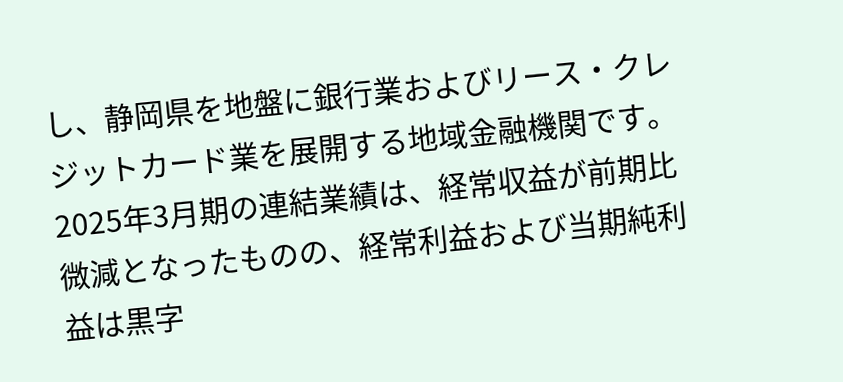し、静岡県を地盤に銀行業およびリース・クレジットカード業を展開する地域金融機関です。2025年3月期の連結業績は、経常収益が前期比微減となったものの、経常利益および当期純利益は黒字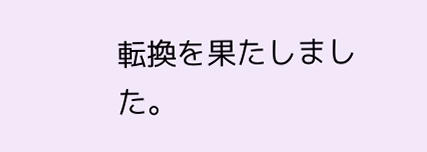転換を果たしました。